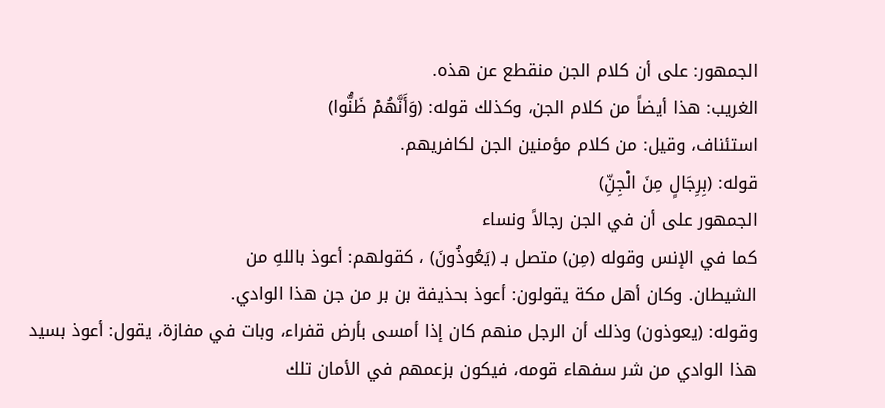الجمهور: على أن كلام الجن منقطع عن هذه.
الغريب: هذا أيضاً من كلام الجن، وكذلك قوله: (وَأَنَّهُمْ ظَنُّوا)
استئناف، وقيل: من كلام مؤمنين الجن لكافريهم.
قوله: (بِرِجَالٍ مِنَ الْجِنِّ)
الجمهور على أن في الجن رجالاً ونساء
كما في الإنس وقوله (مِن) متصل بـ (يَعُوذُونَ) ، كقولهم: أعوذ باللهِ من
الشيطان. وكان أهل مكة يقولون: أعوذ بحذيفة بن بر من جن هذا الوادي.
وقوله: (يعوذون) وذلك أن الرجل منهم كان إذا أمسى بأرض قفراء، وبات في مفازة، يقول: أعوذ بسيد هذا الوادي من شر سفهاء قومه، فيكون بزعمهم في الأمان تلك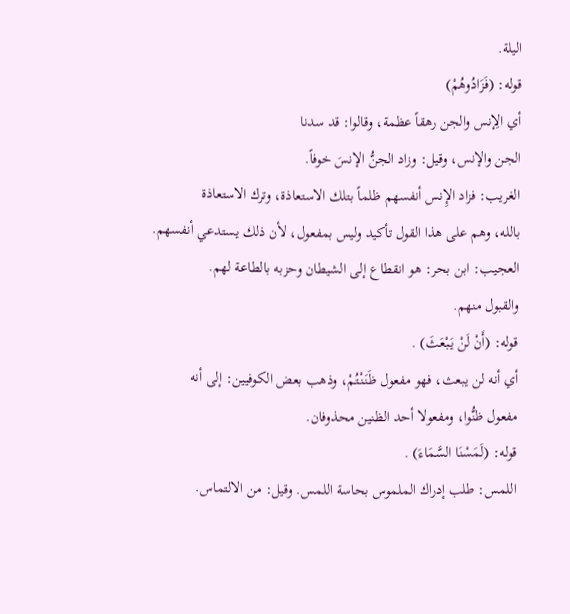اليلة.
قوله: (فَزَادُوهُمْ)
أي الِإنس والجن رهقاً عظمة، وقالوا: قد سدنا
الجن والإنس، وقيل: وزاد الجنُّ الإنسَ خوفاً.
الغريب: فزاد الإِنس أنفسهم ظلماً بتلك الاستعاذة، وترك الاستعاذة
بالله، وهم على هذا القول تأكيد وليس بمفعول، لأن ذلك يستدعي أنفسهم.
العجيب: ابن بحر: هو انقطاع إلى الشيطان وحزبه بالطاعة لهم.
والقبول منهم.
قوله: (أَنْ لَنْ يَبْعَثَ) .
أي أنه لن يبعث، فهو مفعول ظَنَنْتُمْ، وذهب بعض الكوفيين: إلى أنه
مفعول ظنُّوا، ومفعولا أحد الظنين محذوفان.
قوله: (لَمَسْنَا السَّمَاءَ) .
اللمس: طلب إدراك الملموس بحاسة اللمس. وقيل: من الالتماس.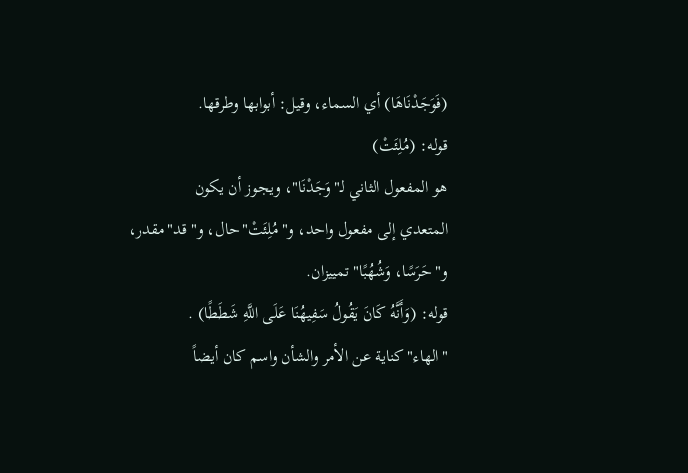(فَوَجَدْنَاهَا) أي السماء، وقيل: أبوابها وطرقها.
قوله: (مُلِئَتْ)
هو المفعول الثاني لـ"وَجَدْنَا"، ويجوز أن يكون
المتعدي إلى مفعول واحد، و"مُلِئَتْ"حال، و"قد"مقدر، و"حَرَسًا، وَشُهُبًا"تمييزان.
قوله: (وَأَنَّهُ كَانَ يَقُولُ سَفِيهُنَا عَلَى اللَّهِ شَطَطًا) .
"الهاء"كناية عن الأمر والشأن واسم كان أيضاً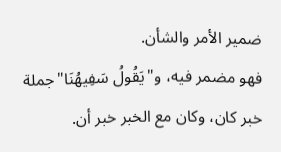ضمير الأمر والشأن.
فهو مضمر فيه، و"يَقُولُ سَفِيهُنَا"جملة خبر كان، وكان مع الخبر خبر أن.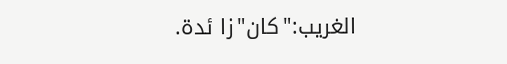الغريب:"كان"زا ئدة.